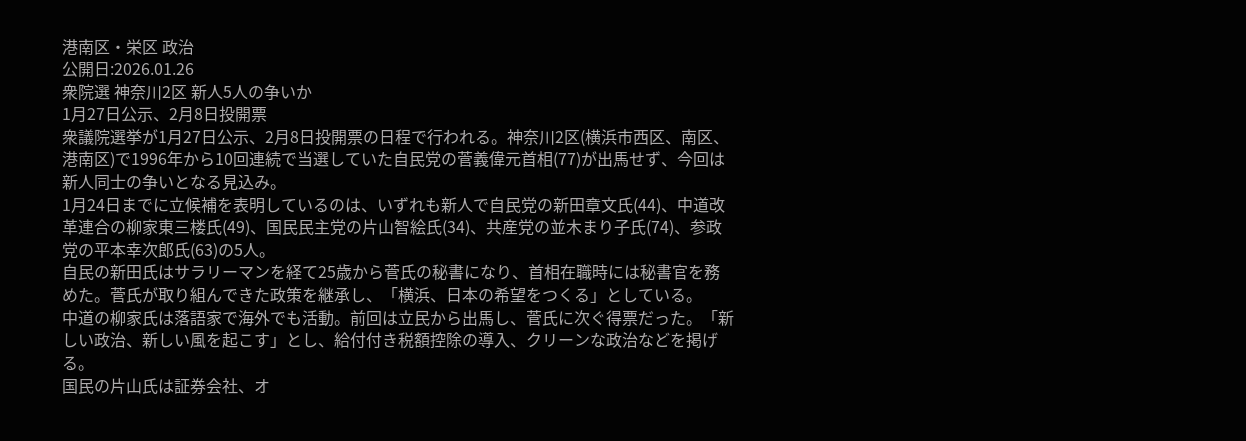港南区・栄区 政治
公開日:2026.01.26
衆院選 神奈川2区 新人5人の争いか
1月27日公示、2月8日投開票
衆議院選挙が1月27日公示、2月8日投開票の日程で行われる。神奈川2区(横浜市西区、南区、港南区)で1996年から10回連続で当選していた自民党の菅義偉元首相(77)が出馬せず、今回は新人同士の争いとなる見込み。
1月24日までに立候補を表明しているのは、いずれも新人で自民党の新田章文氏(44)、中道改革連合の柳家東三楼氏(49)、国民民主党の片山智絵氏(34)、共産党の並木まり子氏(74)、参政党の平本幸次郎氏(63)の5人。
自民の新田氏はサラリーマンを経て25歳から菅氏の秘書になり、首相在職時には秘書官を務めた。菅氏が取り組んできた政策を継承し、「横浜、日本の希望をつくる」としている。
中道の柳家氏は落語家で海外でも活動。前回は立民から出馬し、菅氏に次ぐ得票だった。「新しい政治、新しい風を起こす」とし、給付付き税額控除の導入、クリーンな政治などを掲げる。
国民の片山氏は証券会社、オ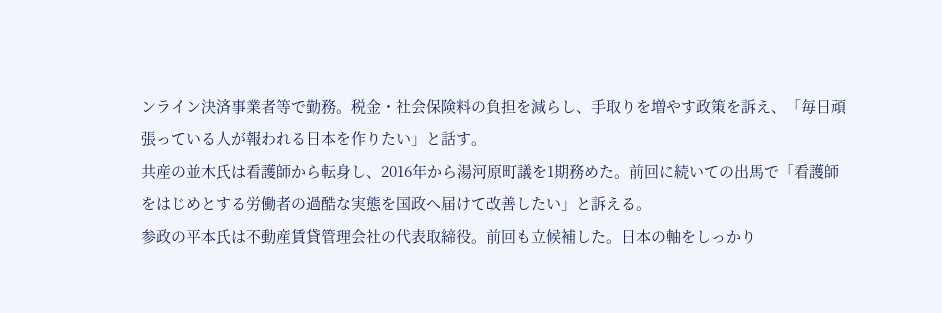ンライン決済事業者等で勤務。税金・社会保険料の負担を減らし、手取りを増やす政策を訴え、「毎日頑張っている人が報われる日本を作りたい」と話す。
共産の並木氏は看護師から転身し、2016年から湯河原町議を1期務めた。前回に続いての出馬で「看護師をはじめとする労働者の過酷な実態を国政へ届けて改善したい」と訴える。
参政の平本氏は不動産賃貸管理会社の代表取締役。前回も立候補した。日本の軸をしっかり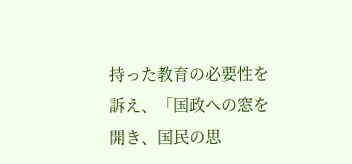持った教育の必要性を訴え、「国政への窓を開き、国民の思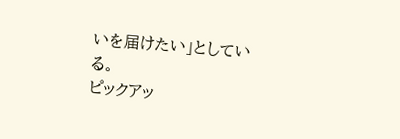いを届けたい」としている。
ピックアッ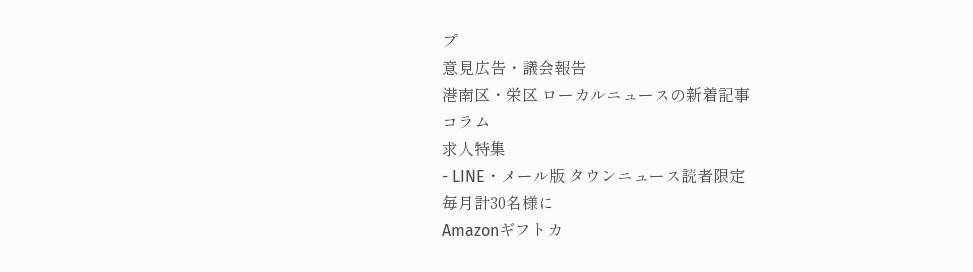プ
意見広告・議会報告
港南区・栄区 ローカルニュースの新着記事
コラム
求人特集
- LINE・メール版 タウンニュース読者限定
毎月計30名様に
Amazonギフトカ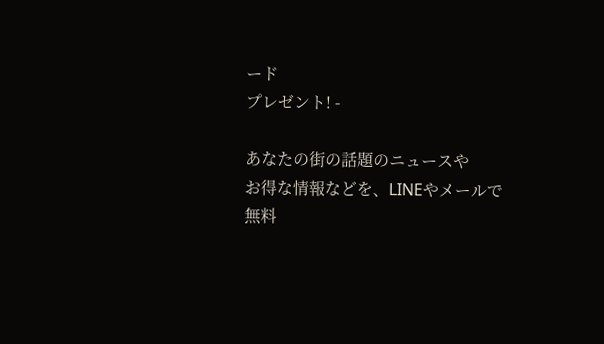ード
プレゼント! -

あなたの街の話題のニュースや
お得な情報などを、LINEやメールで
無料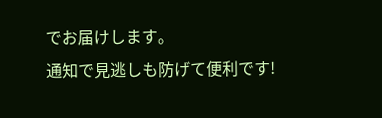でお届けします。
通知で見逃しも防げて便利です!